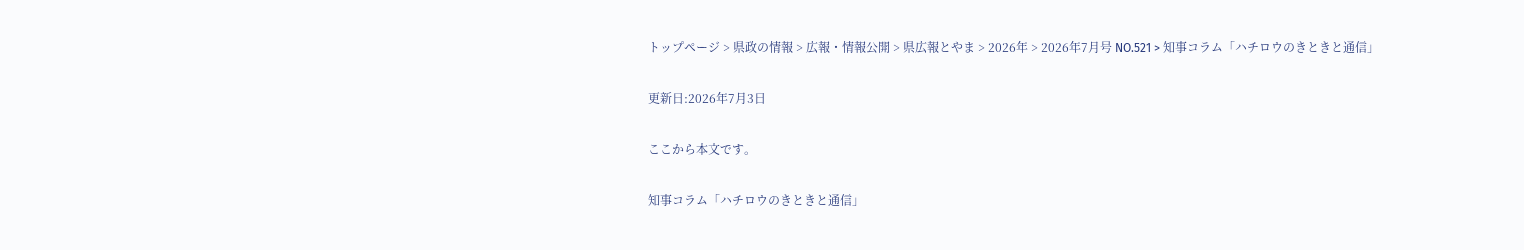トップページ > 県政の情報 > 広報・情報公開 > 県広報とやま > 2026年 > 2026年7月号 NO.521 > 知事コラム「ハチロウのきときと通信」

更新日:2026年7月3日

ここから本文です。

知事コラム「ハチロウのきときと通信」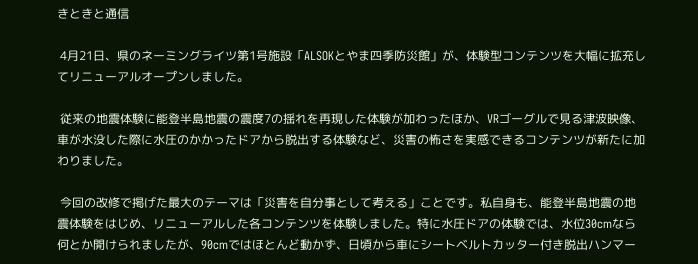きときと通信

 4月21日、県のネーミングライツ第1号施設「ALSOKとやま四季防災館」が、体験型コンテンツを大幅に拡充してリニューアルオープンしました。

 従来の地震体験に能登半島地震の震度7の揺れを再現した体験が加わったほか、VRゴーグルで見る津波映像、車が水没した際に水圧のかかったドアから脱出する体験など、災害の怖さを実感できるコンテンツが新たに加わりました。

 今回の改修で掲げた最大のテーマは「災害を自分事として考える」ことです。私自身も、能登半島地震の地震体験をはじめ、リニューアルした各コンテンツを体験しました。特に水圧ドアの体験では、水位30cmなら何とか開けられましたが、90cmではほとんど動かず、日頃から車にシートベルトカッター付き脱出ハンマー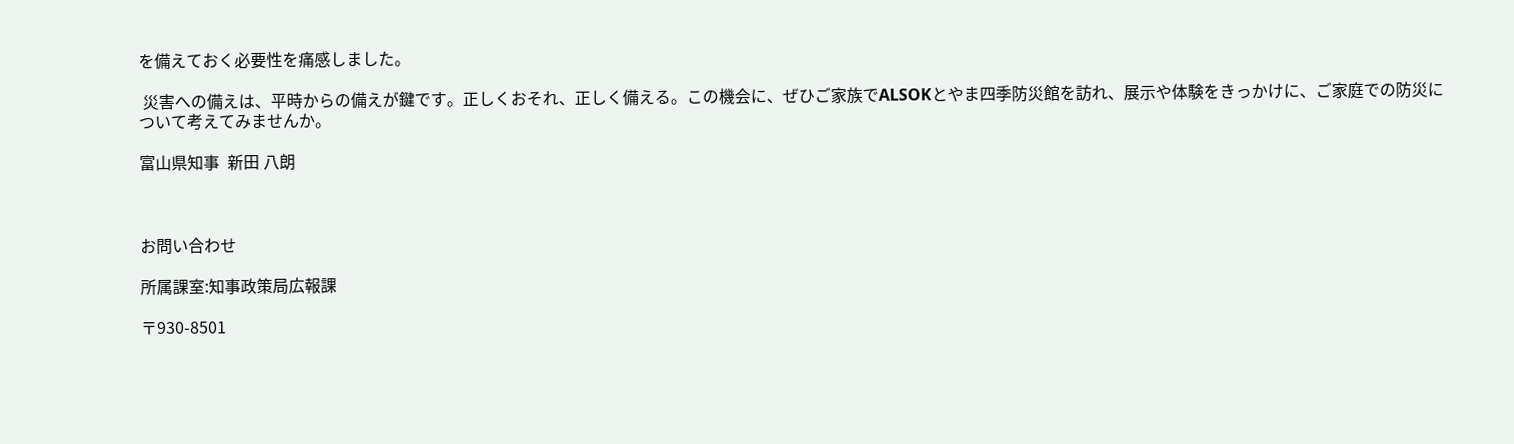を備えておく必要性を痛感しました。

 災害への備えは、平時からの備えが鍵です。正しくおそれ、正しく備える。この機会に、ぜひご家族でALSOKとやま四季防災館を訪れ、展示や体験をきっかけに、ご家庭での防災について考えてみませんか。

富山県知事  新田 八朗



お問い合わせ

所属課室:知事政策局広報課

〒930-8501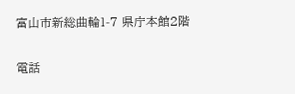富山市新総曲輪1-7 県庁本館2階

電話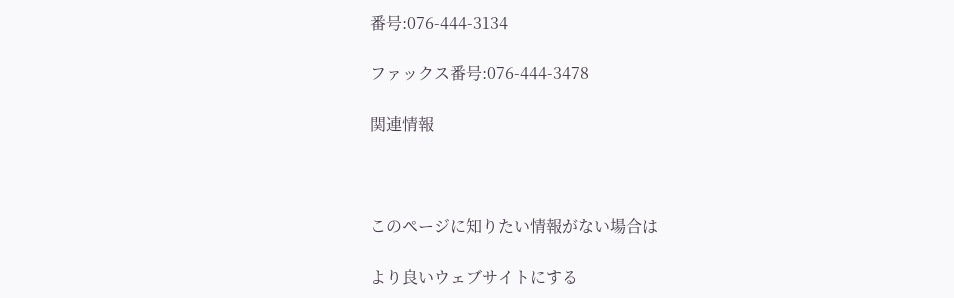番号:076-444-3134

ファックス番号:076-444-3478

関連情報



このページに知りたい情報がない場合は

より良いウェブサイトにする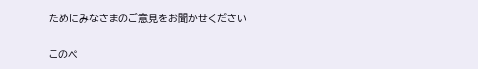ためにみなさまのご意見をお聞かせください

このペ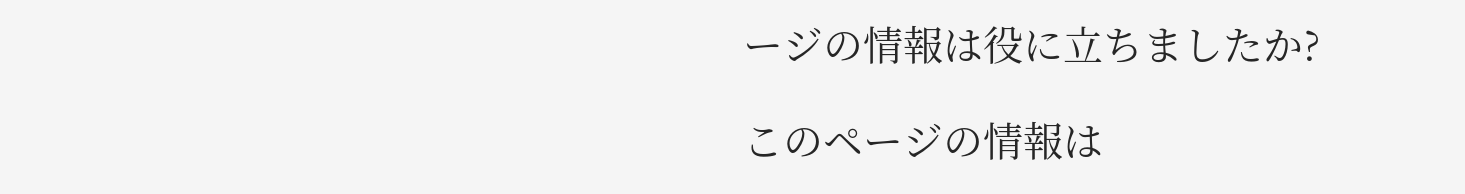ージの情報は役に立ちましたか?

このページの情報は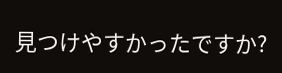見つけやすかったですか?